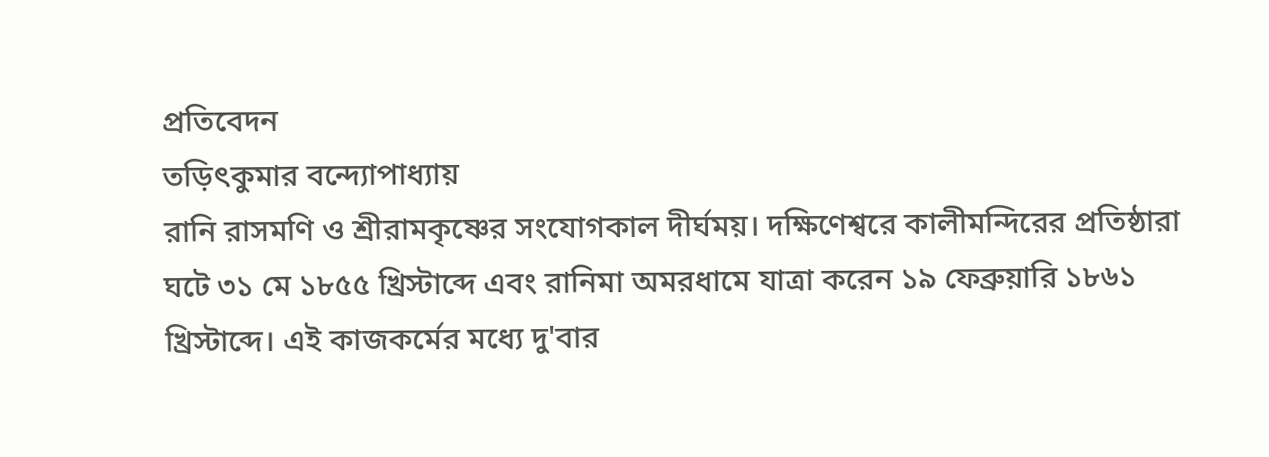প্রতিবেদন
তড়িৎকুমার বন্দ্যোপাধ্যায়
রানি রাসমণি ও শ্রীরামকৃষ্ণের সংযোগকাল দীর্ঘময়। দক্ষিণেশ্বরে কালীমন্দিরের প্রতিষ্ঠারা ঘটে ৩১ মে ১৮৫৫ খ্রিস্টাব্দে এবং রানিমা অমরধামে যাত্রা করেন ১৯ ফেব্রুয়ারি ১৮৬১ খ্রিস্টাব্দে। এই কাজকর্মের মধ্যে দু'বার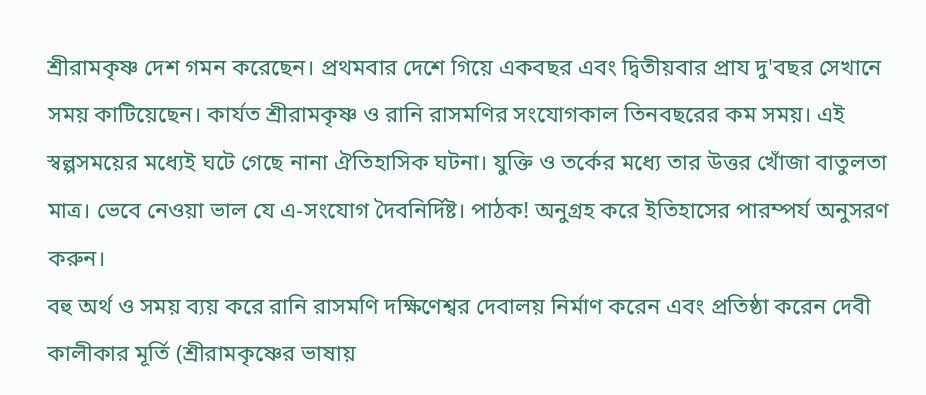শ্রীরামকৃষ্ণ দেশ গমন করেছেন। প্রথমবার দেশে গিয়ে একবছর এবং দ্বিতীয়বার প্রায দু'বছর সেখানে সময় কাটিয়েছেন। কার্যত শ্রীরামকৃষ্ণ ও রানি রাসমণির সংযোগকাল তিনবছরের কম সময়। এই স্বল্পসময়ের মধ্যেই ঘটে গেছে নানা ঐতিহাসিক ঘটনা। যুক্তি ও তর্কের মধ্যে তার উত্তর খোঁজা বাতুলতা মাত্র। ভেবে নেওয়া ভাল যে এ-সংযোগ দৈবনির্দিষ্ট। পাঠক! অনুগ্রহ করে ইতিহাসের পারম্পর্য অনুসরণ করুন।
বহু অর্থ ও সময় ব্যয় করে রানি রাসমণি দক্ষিণেশ্বর দেবালয় নির্মাণ করেন এবং প্রতিষ্ঠা করেন দেবী কালীকার মূর্তি (শ্রীরামকৃষ্ণের ভাষায়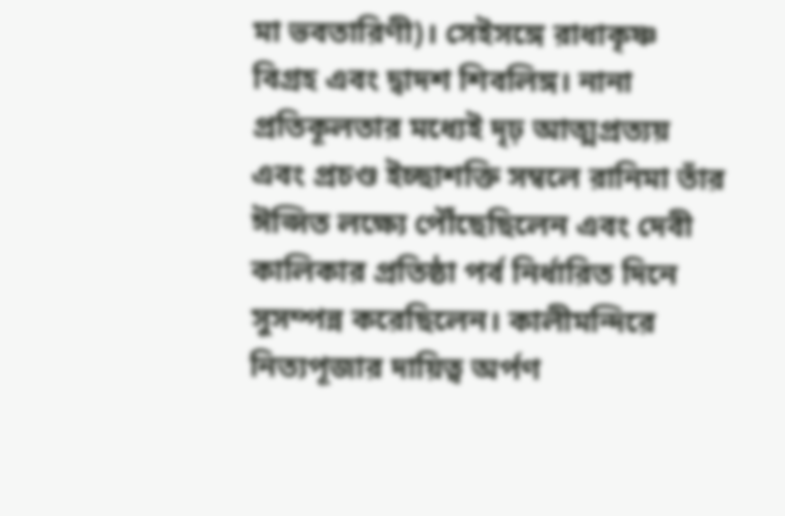মা ভবতারিণী)। সেইসঙ্গে রাধাকৃষ্ণ বিগ্রহ এবং দ্বাদশ শিবলিঙ্গ। নানা প্রতিকূলতার মধ্যেই দৃঢ় আত্মপ্রত্যয় এবং প্রচণ্ড ইচ্ছাশক্তি সম্বলে রানিমা তাঁর ঈপ্সিত লক্ষ্যে পৌঁছেছিলেন এবং দেবী কালিকার প্রতিষ্ঠা পর্ব নির্ধারিত দিনে সুসম্পন্ন করেছিলেন। কালীমন্দিরে নিত্যপূজার দায়িত্ব অর্পণ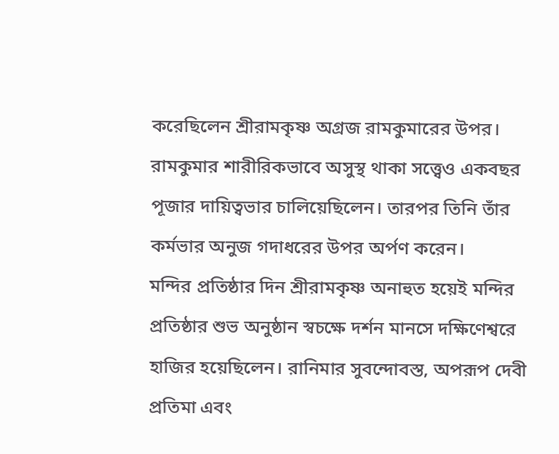করেছিলেন শ্রীরামকৃষ্ণ অগ্রজ রামকুমারের উপর। রামকুমার শারীরিকভাবে অসুস্থ থাকা সত্ত্বেও একবছর পূজার দায়িত্বভার চালিয়েছিলেন। তারপর তিনি তাঁর কর্মভার অনুজ গদাধরের উপর অর্পণ করেন।
মন্দির প্রতিষ্ঠার দিন শ্রীরামকৃষ্ণ অনাহুত হয়েই মন্দির প্রতিষ্ঠার শুভ অনুষ্ঠান স্বচক্ষে দর্শন মানসে দক্ষিণেশ্বরে হাজির হয়েছিলেন। রানিমার সুবন্দোবস্ত, অপরূপ দেবী প্রতিমা এবং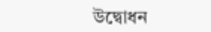উদ্বোধন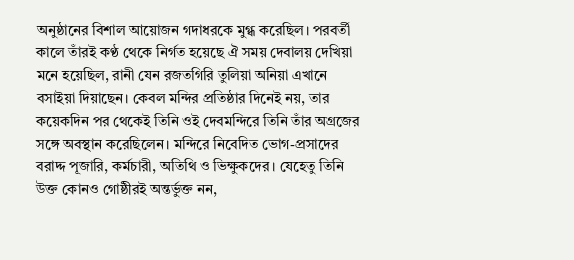অনুষ্ঠানের বিশাল আয়োজন গদাধরকে মুগ্ধ করেছিল। পরবর্তী কালে তাঁরই কণ্ঠ থেকে নির্গত হয়েছে ঐ সময় দেবালয় দেখিয়া মনে হয়েছিল, রানী যেন রজতগিরি তুলিয়া অনিয়া এখানে বসাইয়া দিয়াছেন। কেবল মন্দির প্রতিষ্ঠার দিনেই নয়, তার কয়েকদিন পর থেকেই তিনি ওই দেবমন্দিরে তিনি তাঁর অগ্রজের সঙ্গে অবস্থান করেছিলেন। মন্দিরে নিবেদিত ভোগ-প্রসাদের বরাদ্দ পূজারি, কর্মচারী, অতিথি ও ভিক্ষুকদের। যেহেতু তিনি উক্ত কোনও গোষ্ঠীরই অন্তর্ভুক্ত নন,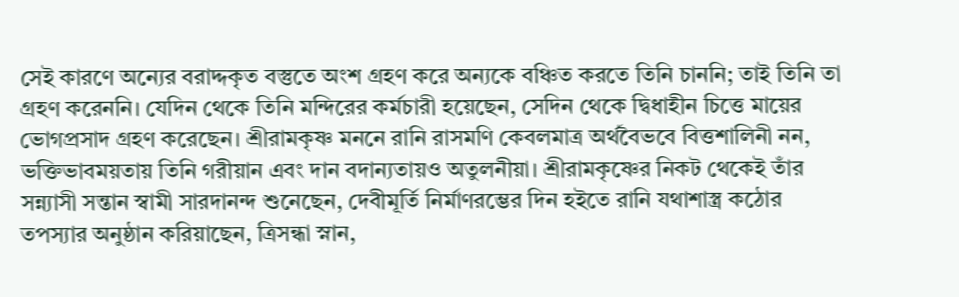সেই কারণে অন্যের বরাদ্দকৃত বস্তুতে অংশ গ্রহণ করে অন্যকে বঞ্চিত করতে তিনি চাননি; তাই তিনি তা গ্রহণ করেননি। যেদিন থেকে তিনি মন্দিরের কর্মচারী হয়েছেন, সেদিন থেকে দ্বিধাহীন চিত্তে মায়ের ভোগপ্রসাদ গ্রহণ করেছেন। শ্রীরামকৃষ্ণ মননে রানি রাসমণি কেবলমাত্র অর্থবৈভবে বিত্তশালিনী নন, ভক্তিভাবময়তায় তিনি গরীয়ান এবং দান বদান্যতায়ও অতুলনীয়া। শ্রীরামকৃষ্ণের নিকট থেকেই তাঁর সন্ন্যাসী সন্তান স্বামী সারদানন্দ শুনেছেন, দেবীমূর্তি নির্মাণরম্ভের দিন হইতে রানি যথাশাস্ত্র কঠোর তপস্যার অনুষ্ঠান করিয়াছেন, ত্রিসন্ধা স্নান,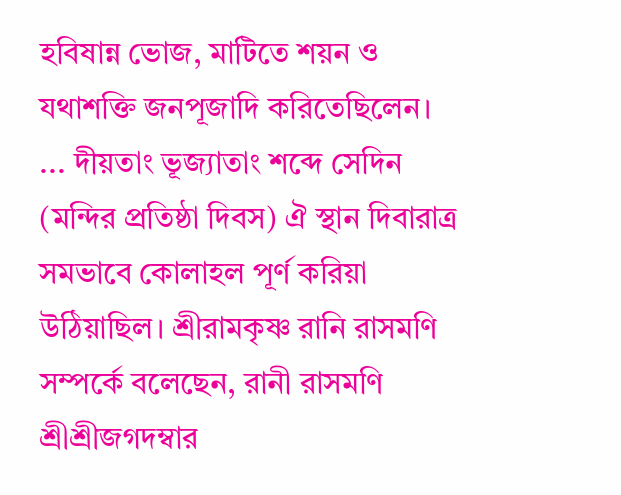হবিষান্ন ভোজ, মাটিতে শয়ন ও যথাশক্তি জনপূজাদি করিতেছিলেন।
... দীয়তাং ভূজ্যাতাং শব্দে সেদিন (মন্দির প্রতিষ্ঠা দিবস) ঐ স্থান দিবারাত্র সমভাবে কোলাহল পূর্ণ করিয়া উঠিয়াছিল। শ্রীরামকৃষ্ণ রানি রাসমণি সম্পর্কে বলেছেন, রানী রাসমণি শ্রীশ্রীজগদম্বার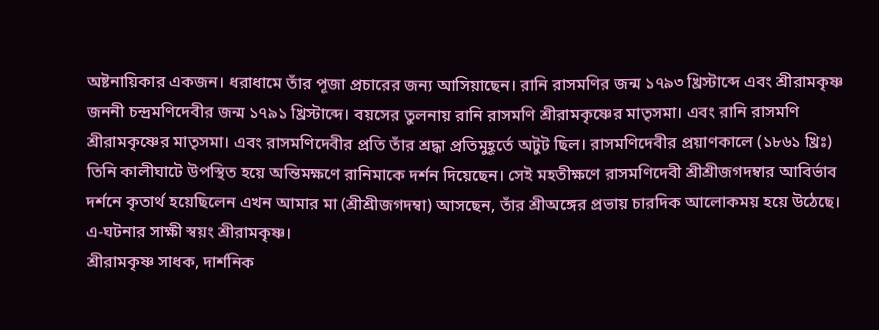অষ্টনায়িকার একজন। ধরাধামে তাঁর পূজা প্রচারের জন্য আসিয়াছেন। রানি রাসমণির জন্ম ১৭৯৩ খ্রিস্টাব্দে এবং শ্রীরামকৃষ্ণ জননী চন্দ্রমণিদেবীর জন্ম ১৭৯১ খ্রিস্টাব্দে। বয়সের তুলনায় রানি রাসমণি শ্রীরামকৃষ্ণের মাতৃসমা। এবং রানি রাসমণি শ্রীরামকৃষ্ণের মাতৃসমা। এবং রাসমণিদেবীর প্রতি তাঁর শ্রদ্ধা প্রতিমুহূর্তে অটুট ছিল। রাসমণিদেবীর প্রয়াণকালে (১৮৬১ খ্রিঃ) তিনি কালীঘাটে উপস্থিত হয়ে অন্তিমক্ষণে রানিমাকে দর্শন দিয়েছেন। সেই মহতীক্ষণে রাসমণিদেবী শ্রীশ্রীজগদম্বার আবির্ভাব দর্শনে কৃতার্থ হয়েছিলেন এখন আমার মা (শ্রীশ্রীজগদম্বা) আসছেন, তাঁর শ্রীঅঙ্গের প্রভায় চারদিক আলোকময় হয়ে উঠেছে। এ-ঘটনার সাক্ষী স্বয়ং শ্রীরামকৃষ্ণ।
শ্রীরামকৃষ্ণ সাধক, দার্শনিক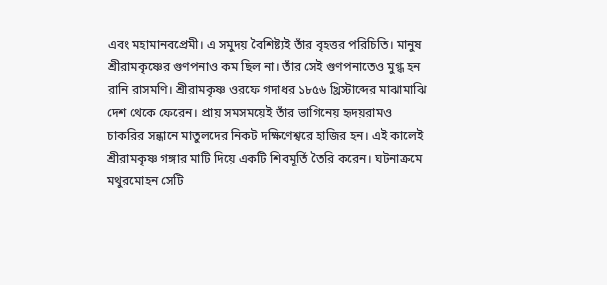এবং মহামানবপ্রেমী। এ সমুদয় বৈশিষ্ট্যই তাঁর বৃহত্তর পরিচিতি। মানুষ শ্রীরামকৃষ্ণের গুণপনাও কম ছিল না। তাঁর সেই গুণপনাতেও মুগ্ধ হন রানি রাসমণি। শ্রীরামকৃষ্ণ ওরফে গদাধর ১৮৫৬ খ্রিস্টাব্দের মাঝামাঝি দেশ থেকে ফেরেন। প্রায় সমসময়েই তাঁর ভাগিনেয় হৃদয়রামও চাকরির সন্ধানে মাতুলদের নিকট দক্ষিণেশ্বরে হাজির হন। এই কালেই শ্রীরামকৃষ্ণ গঙ্গার মাটি দিয়ে একটি শিবমূর্তি তৈরি করেন। ঘটনাক্রমে মথুরমোহন সেটি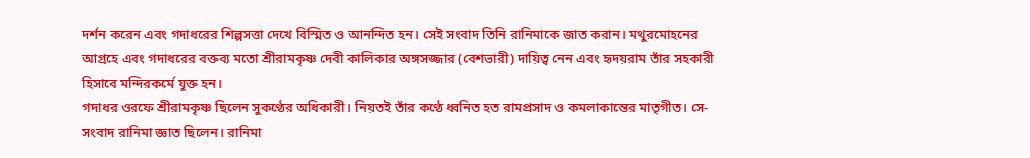দর্শন করেন এবং গদাধরের শিল্পসত্তা দেখে বিস্মিত ও আনন্দিত হন। সেই সংবাদ তিনি রানিমাকে জাত করান। মথুরমোহনের আগ্রহে এবং গদাধরের বক্তব্য মতো শ্রীরামকৃষ্ণ দেবী কালিকার অঙ্গসজ্জার (বেশভারী) দায়িত্ব নেন এবং হৃদয়রাম তাঁর সহকারী হিসাবে মন্দিরকর্মে যুক্ত হন।
গদাধর ওরফে শ্রীরামকৃষ্ণ ছিলেন সুকণ্ঠের অধিকারী। নিয়তই তাঁর কণ্ঠে ধ্বনিত হত রামপ্রসাদ ও কমলাকান্তের মাতৃগীত। সে-সংবাদ রানিমা জ্ঞাত ছিলেন। রানিমা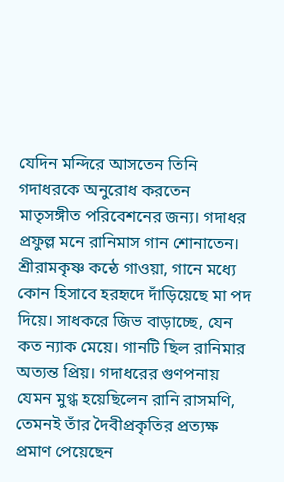যেদিন মন্দিরে আসতেন তিনি গদাধরকে অনুরোধ করতেন মাতৃসঙ্গীত পরিবেশনের জন্য। গদাধর প্রফুল্ল মনে রানিমাস গান শোনাতেন। শ্রীরামকৃষ্ণ কন্ঠে গাওয়া, গানে মধ্যে কোন হিসাবে হরহৃদে দাঁড়িয়েছে মা পদ দিয়ে। সাধকরে জিভ বাড়াচ্ছে, যেন কত ন্যাক মেয়ে। গানটি ছিল রানিমার অত্যন্ত প্রিয়। গদাধরের গুণপনায় যেমন মুগ্ধ হয়েছিলেন রানি রাসমণি, তেমনই তাঁর দৈবীপ্রকৃতির প্রত্যক্ষ প্রমাণ পেয়েছেন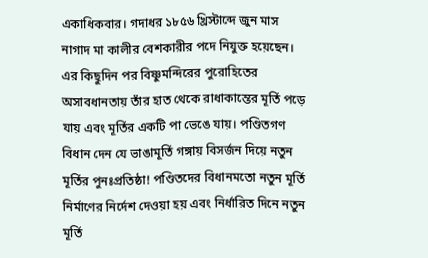একাধিকবার। গদাধর ১৮৫৬ খ্রিস্টাব্দে জুন মাস নাগাদ মা কালীর বেশকারীর পদে নিযুক্ত হয়েছেন। এর কিছুদিন পর বিষ্ণুমন্দিরের পুরোহিতের অসাবধানতায় তাঁর হাত থেকে রাধাকান্তের মূর্তি পড়ে যায় এবং মূর্তির একটি পা ভেঙে যায়। পণ্ডিতগণ বিধান দেন যে ভাঙামূর্তি গঙ্গায় বিসর্জন দিয়ে নতুন মূর্তির পুনঃপ্রতিষ্ঠা! পণ্ডিতদের বিধানমতো নতুন মূর্তি নির্মাণের নির্দেশ দেওয়া হয় এবং নির্ধারিত দিনে নতুন মূর্তি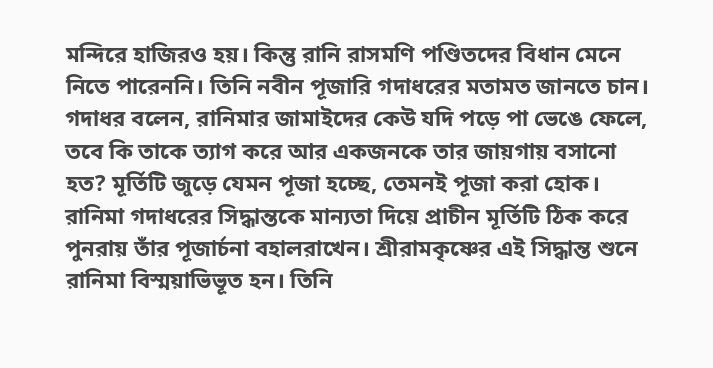মন্দিরে হাজিরও হয়। কিন্তু রানি রাসমণি পণ্ডিতদের বিধান মেনে নিতে পারেননি। তিনি নবীন পূজারি গদাধরের মতামত জানতে চান। গদাধর বলেন, রানিমার জামাইদের কেউ যদি পড়ে পা ভেঙে ফেলে, তবে কি তাকে ত্যাগ করে আর একজনকে তার জায়গায় বসানো হত? মূর্তিটি জুড়ে যেমন পূজা হচ্ছে, তেমনই পূজা করা হোক। রানিমা গদাধরের সিদ্ধান্তকে মান্যতা দিয়ে প্রাচীন মূর্তিটি ঠিক করে পুনরায় তাঁর পূজার্চনা বহালরাখেন। শ্রীরামকৃষ্ণের এই সিদ্ধান্ত শুনে রানিমা বিস্ময়াভিভূত হন। তিনি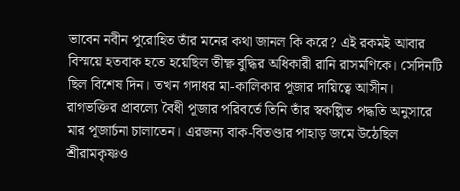ভাবেন নবীন পুরোহিত তাঁর মনের কথা জানল কি করে? এই রকমই আবার বিস্ময়ে হতবাক হতে হয়েছিল তীক্ষ্ণ বুদ্ধির অধিকারী রানি রাসমণিকে। সেদিনটি ছিল বিশেষ দিন। তখন গদাধর মা-কালিকার পূজার দায়িত্বে আসীন। রাগভক্তির প্রাবল্যে বৈধী পূজার পরিবর্তে তিনি তাঁর স্বকল্পিত পদ্ধতি অনুসারে মার পূজার্চনা চালাতেন। এরজন্য বাক-বিতণ্ডার পাহাড় জমে উঠেছিল শ্রীরামকৃষ্ণও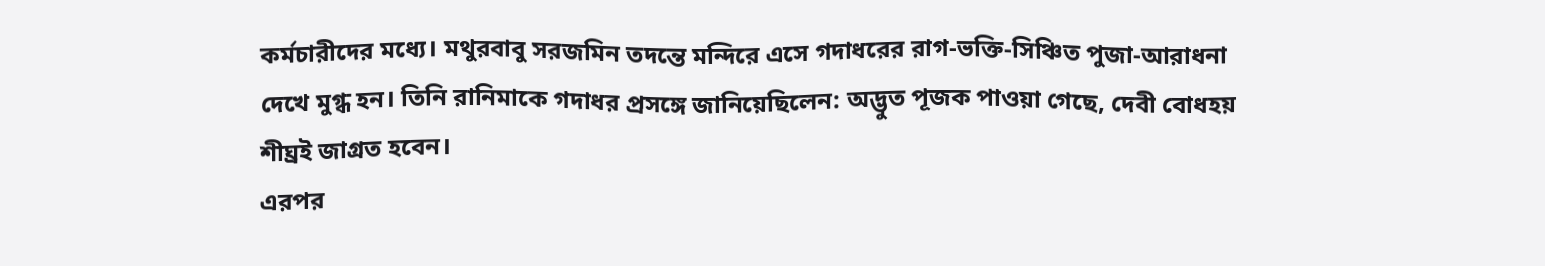কর্মচারীদের মধ্যে। মথুরবাবু সরজমিন তদন্তে মন্দিরে এসে গদাধরের রাগ-ভক্তি-সিঞ্চিত পুজা-আরাধনা দেখে মুগ্ধ হন। তিনি রানিমাকে গদাধর প্রসঙ্গে জানিয়েছিলেন: অদ্ভুত পূজক পাওয়া গেছে, দেবী বোধহয় শীঘ্রই জাগ্রত হবেন।
এরপর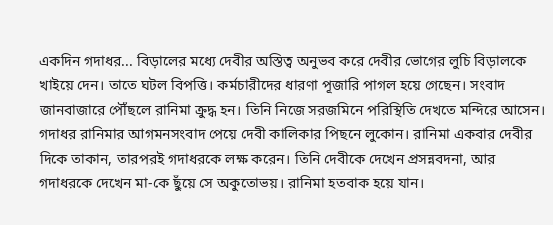একদিন গদাধর... বিড়ালের মধ্যে দেবীর অস্তিত্ব অনুভব করে দেবীর ভোগের লুচি বিড়ালকে খাইয়ে দেন। তাতে ঘটল বিপত্তি। কর্মচারীদের ধারণা পূজারি পাগল হয়ে গেছেন। সংবাদ জানবাজারে পৌঁছলে রানিমা ক্রুদ্ধ হন। তিনি নিজে সরজমিনে পরিস্থিতি দেখতে মন্দিরে আসেন। গদাধর রানিমার আগমনসংবাদ পেয়ে দেবী কালিকার পিছনে লুকোন। রানিমা একবার দেবীর দিকে তাকান, তারপরই গদাধরকে লক্ষ করেন। তিনি দেবীকে দেখেন প্রসন্নবদনা, আর গদাধরকে দেখেন মা-কে ছুঁয়ে সে অকুতোভয়। রানিমা হতবাক হয়ে যান।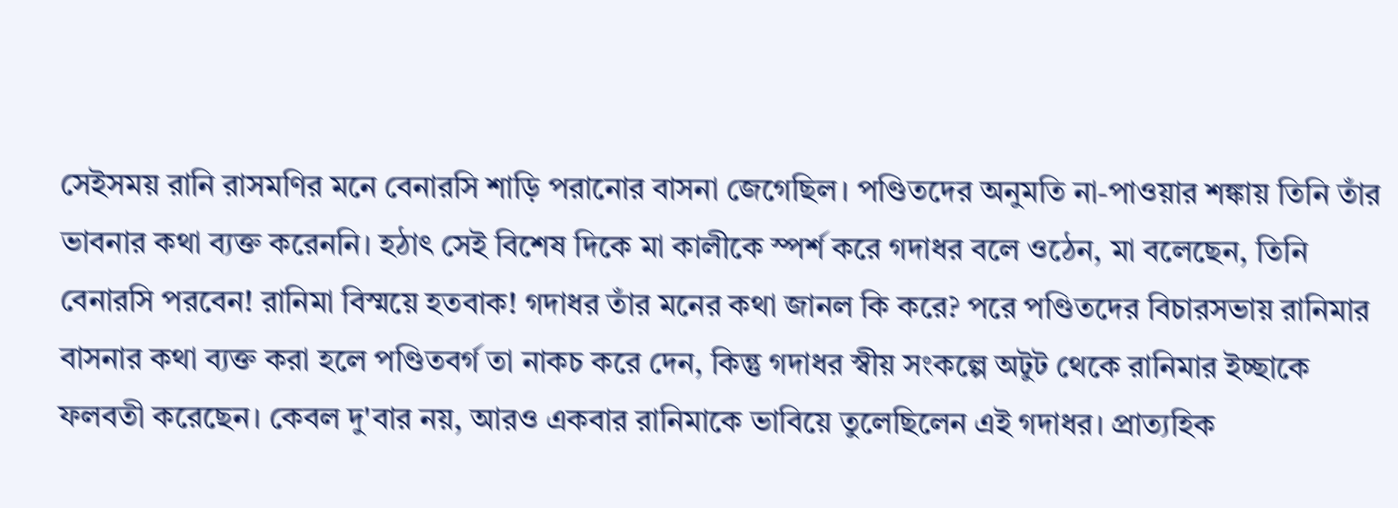সেইসময় রানি রাসমণির মনে বেনারসি শাড়ি পরানোর বাসনা জেগেছিল। পণ্ডিতদের অনুমতি না-পাওয়ার শঙ্কায় তিনি তাঁর ভাবনার কথা ব্যক্ত করেননি। হঠাৎ সেই বিশেষ দিকে মা কালীকে স্পর্শ করে গদাধর বলে ওঠেন, মা বলেছেন, তিনি বেনারসি পরবেন! রানিমা বিস্ময়ে হতবাক! গদাধর তাঁর মনের কথা জানল কি করে? পরে পণ্ডিতদের বিচারসভায় রানিমার বাসনার কথা ব্যক্ত করা হলে পণ্ডিতবর্গ তা নাকচ করে দেন, কিন্তু গদাধর স্বীয় সংকল্পে অটুট থেকে রানিমার ইচ্ছাকে ফলবতী করেছেন। কেবল দু'বার নয়, আরও একবার রানিমাকে ভাবিয়ে তুলেছিলেন এই গদাধর। প্রাত্যহিক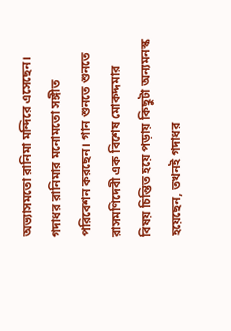অভ্যাসমতো রানিমা মন্দিরে এসেছেন। গদাধর রানিমার মনোমতো সঙ্গীত পরিবেশন করছেন। গান শুনতে শুনতে রাসমণিদেবী এক বিশেষ মোকদ্দমার বিষয় চিন্তিত হয়ে পড়ায় কিছুটা অন্যমনস্ক হয়েছেন, তখনই গদাধর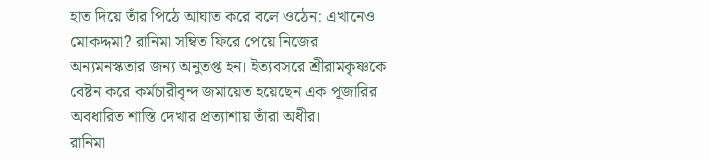হাত দিয়ে তাঁর পিঠে আঘাত করে বলে ওঠেন: এখানেও মোকদ্দমা? রানিমা সম্বিত ফিরে পেয়ে নিজের অন্যমনস্কতার জন্য অনুতপ্ত হন। ইত্যবসরে শ্রীরামকৃষ্ণকে বেষ্টন করে কর্মচারীবৃন্দ জমায়েত হয়েছেন এক পূজারির অবধারিত শাস্তি দেখার প্রত্যাশায় তাঁরা অধীর।
রানিমা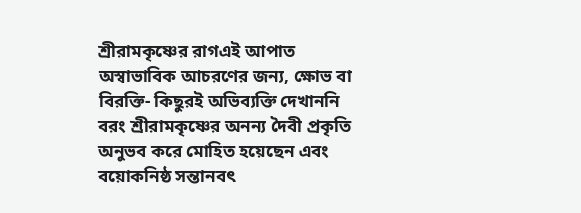শ্রীরামকৃষ্ণের রাগএই আপাত অস্বাভাবিক আচরণের জন্য, ক্ষোভ বা বিরক্তি- কিছুরই অভিব্যক্তি দেখাননি বরং শ্রীরামকৃষ্ণের অনন্য দৈবী প্রকৃতি অনুভব করে মোহিত হয়েছেন এবং বয়োকনিষ্ঠ সন্তানবৎ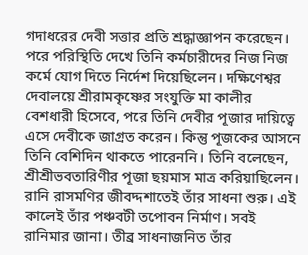গদাধরের দেবী সত্তার প্রতি শ্রদ্ধাজ্ঞাপন করেছেন। পরে পরিস্থিতি দেখে তিনি কর্মচারীদের নিজ নিজ কর্মে যোগ দিতে নির্দেশ দিয়েছিলেন। দক্ষিণেশ্বর দেবালয়ে শ্রীরামকৃষ্ণের সংযুক্তি মা কালীর বেশধারী হিসেবে, পরে তিনি দেবীর পূজার দায়িত্বে এসে দেবীকে জাগ্রত করেন। কিন্তু পূজকের আসনে তিনি বেশিদিন থাকতে পারেননি। তিনি বলেছেন, শ্রীশ্রীভবতারিণীর পূজা ছয়মাস মাত্র করিয়াছিলেন। রানি রাসমণির জীবদ্দশাতেই তাঁর সাধনা শুরু। এই কালেই তাঁর পঞ্চবটী তপোবন নির্মাণ। সবই রানিমার জানা। তীব্র সাধনাজনিত তাঁর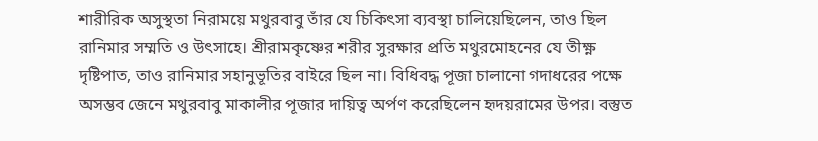শারীরিক অসুস্থতা নিরাময়ে মথুরবাবু তাঁর যে চিকিৎসা ব্যবস্থা চালিয়েছিলেন, তাও ছিল রানিমার সম্মতি ও উৎসাহে। শ্রীরামকৃষ্ণের শরীর সুরক্ষার প্রতি মথুরমোহনের যে তীক্ষ্ণ দৃষ্টিপাত, তাও রানিমার সহানুভূতির বাইরে ছিল না। বিধিবদ্ধ পূজা চালানো গদাধরের পক্ষে অসম্ভব জেনে মথুরবাবু মাকালীর পূজার দায়িত্ব অর্পণ করেছিলেন হৃদয়রামের উপর। বস্তুত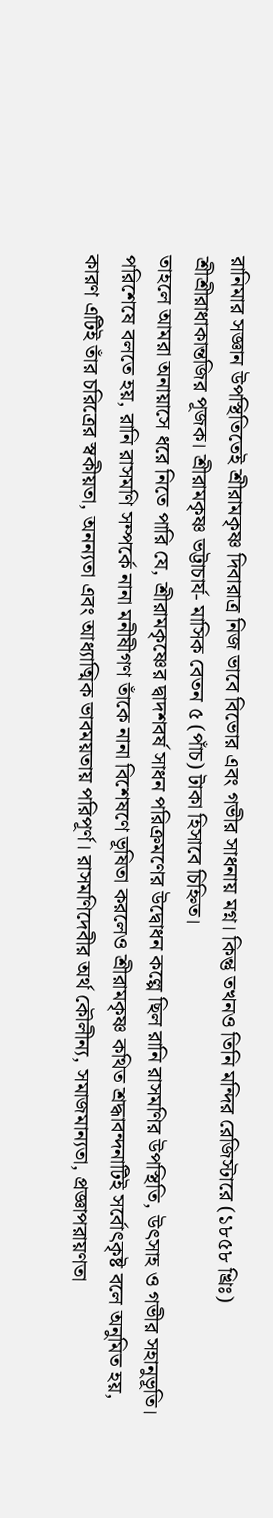রানিমার সজ্ঞান উপস্থিতিতেই শ্রীরামকৃষ্ণ দিবারাত্র নিজ ভাবে বিভোর এবং গভীর সাধনায় মগ্ন। কিন্তু তখনও তিনি মন্দির রেজিস্টারে (১৮৫৮ খ্রিঃ) শ্রীশ্রীরাধাকান্তজির পূজক। শ্রীরামকৃষ্ণ ভট্টাচার্য- মাসিক বেতন ৫ (পাঁচ) টাকা হিসাবে চিহ্নিত।
তাহলে আমরা অনায়াসে ধরে নিতে পারি যে, শ্রীরামকৃষ্ণের দ্বাদশবর্ষ সাধন পরিক্রমণের উদ্বোধন কল্পে ছিল রানি রাসমণির উপস্থিতি, উৎসাহ ও গভীর সহানুভূতি। পরিশেষে বলতে হয়, রানি রাসমণি সম্পর্কে নানা মনীষীগণ তাঁকে নানা বিশেষণে ভূষিতা করলেও শ্রীরামকৃষ্ণ কথিত শ্রদ্ধাবন্দনাটিই সর্বোৎকৃষ্ট বলে অনুমিত হয়, কারণ এটিই তাঁর চরিত্রের স্বকীয়তা, অনন্যতা এবং আধ্যাত্মিক ভাবময়তায় পরিপূর্ণ। রাসমণিদেবীর অর্থ কৌলীন্য, সমাজমান্যতা, প্রজ্ঞাপরায়ণতা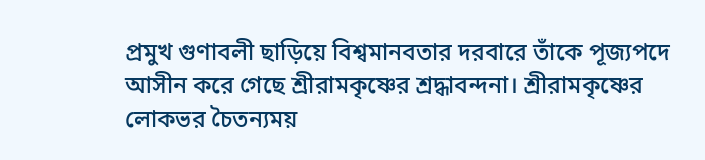প্রমুখ গুণাবলী ছাড়িয়ে বিশ্বমানবতার দরবারে তাঁকে পূজ্যপদে আসীন করে গেছে শ্রীরামকৃষ্ণের শ্রদ্ধাবন্দনা। শ্রীরামকৃষ্ণের লোকভর চৈতন্যময়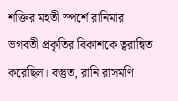শক্তির মহতী স্পর্শে রানিমার ভগবতী প্রকৃতির বিকাশকে ত্বরান্বিত করেছিল। বস্তুত, রানি রাসমণি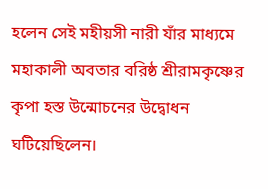হলেন সেই মহীয়সী নারী যাঁর মাধ্যমে মহাকালী অবতার বরিষ্ঠ শ্রীরামকৃষ্ণের কৃপা হস্ত উন্মোচনের উদ্বোধন ঘটিয়েছিলেন।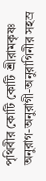পৃথিবীর কোটি কোটি শ্রীরামকৃষ্ণ অনুরাগ-অনুরাগী-অনুরাগিনীর সহস্র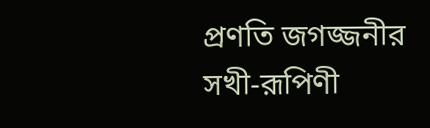প্রণতি জগজ্জনীর সখী-রূপিণী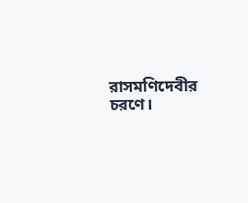রাসমণিদেবীর চরণে।